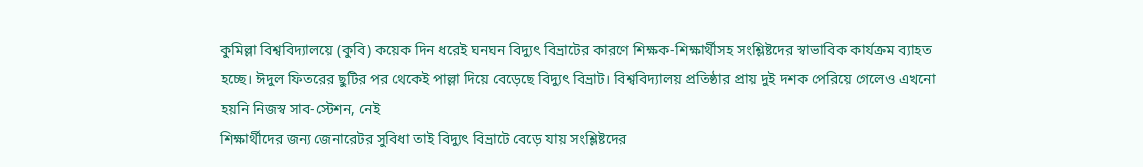কুমিল্লা বিশ্ববিদ্যালয়ে (কুবি) কয়েক দিন ধরেই ঘনঘন বিদ্যুৎ বিভ্রাটের কারণে শিক্ষক-শিক্ষার্থীসহ সংশ্লিষ্টদের স্বাভাবিক কার্যক্রম ব্যাহত হচ্ছে। ঈদুল ফিতরের ছুটির পর থেকেই পাল্লা দিয়ে বেড়েছে বিদ্যুৎ বিভ্রাট। বিশ্ববিদ্যালয় প্রতিষ্ঠার প্রায় দুই দশক পেরিয়ে গেলেও এখনো হয়নি নিজস্ব সাব-স্টেশন, নেই
শিক্ষার্থীদের জন্য জেনারেটর সুবিধা তাই বিদ্যুৎ বিভ্রাটে বেড়ে যায় সংশ্লিষ্টদের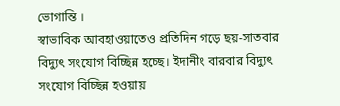ভোগান্তি ।
স্বাভাবিক আবহাওয়াতেও প্রতিদিন গড়ে ছয়-সাতবার বিদ্যুৎ সংযোগ বিচ্ছিন্ন হচ্ছে। ইদানীং বারবার বিদ্যুৎ সংযোগ বিচ্ছিন্ন হওয়ায়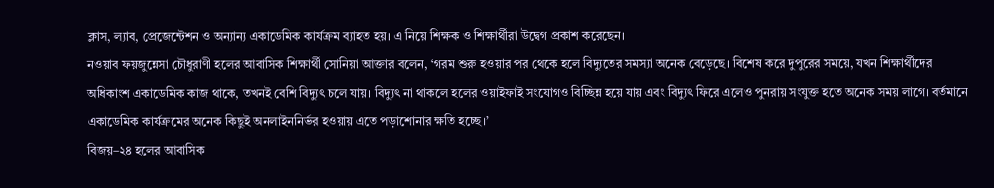ক্লাস, ল্যাব, প্রেজেন্টেশন ও অন্যান্য একাডেমিক কার্যক্রম ব্যাহত হয়। এ নিয়ে শিক্ষক ও শিক্ষার্থীরা উদ্বেগ প্রকাশ করেছেন।
নওয়াব ফয়জুন্নেসা চৌধুরাণী হলের আবাসিক শিক্ষার্থী সোনিয়া আক্তার বলেন, ‘গরম শুরু হওয়ার পর থেকে হলে বিদ্যুতের সমস্যা অনেক বেড়েছে। বিশেষ করে দুপুরের সময়ে, যখন শিক্ষার্থীদের অধিকাংশ একাডেমিক কাজ থাকে, তখনই বেশি বিদ্যুৎ চলে যায়। বিদ্যুৎ না থাকলে হলের ওয়াইফাই সংযোগও বিচ্ছিন্ন হয়ে যায় এবং বিদ্যুৎ ফিরে এলেও পুনরায় সংযুক্ত হতে অনেক সময় লাগে। বর্তমানে একাডেমিক কার্যক্রমের অনেক কিছুই অনলাইননির্ভর হওয়ায় এতে পড়াশোনার ক্ষতি হচ্ছে।’
বিজয়–২৪ হলের আবাসিক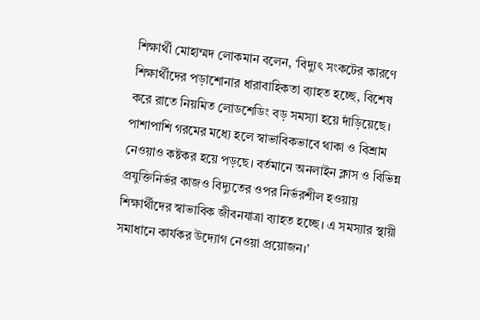শিক্ষার্থী মোহাম্মদ লোকমান বলেন, ‘বিদ্যুৎ সংকটের কারণে শিক্ষার্থীদের পড়াশোনার ধারাবাহিকতা ব্যাহত হচ্ছে, বিশেষ করে রাতে নিয়মিত লোডশেডিং বড় সমস্যা হয়ে দাঁড়িয়েছে। পাশাপাশি গরমের মধ্যে হলে স্বাভাবিকভাবে থাকা ও বিশ্রাম নেওয়াও কষ্টকর হয়ে পড়ছে। বর্তমানে অনলাইন ক্লাস ও বিভিন্ন প্রযুক্তিনির্ভর কাজও বিদ্যুতের ওপর নির্ভরশীল হওয়ায় শিক্ষার্থীদের স্বাভাবিক জীবনযাত্রা ব্যাহত হচ্ছে। এ সমস্যার স্থায়ী সমাধানে কার্যকর উদ্যোগ নেওয়া প্রয়োজন।’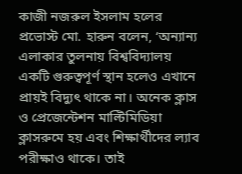কাজী নজরুল ইসলাম হলের প্রভোস্ট মো. হারুন বলেন, ‘অন্যান্য এলাকার তুলনায় বিশ্ববিদ্যালয় একটি গুরুত্বপূর্ণ স্থান হলেও এখানে প্রায়ই বিদ্যুৎ থাকে না। অনেক ক্লাস ও প্রেজেন্টেশন মাল্টিমিডিয়া ক্লাসরুমে হয় এবং শিক্ষার্থীদের ল্যাব পরীক্ষাও থাকে। তাই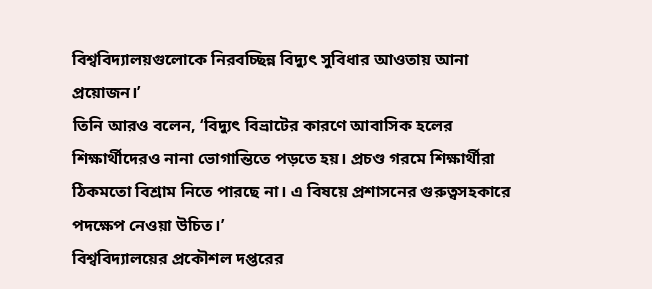বিশ্ববিদ্যালয়গুলোকে নিরবচ্ছিন্ন বিদ্যুৎ সুবিধার আওতায় আনা প্রয়োজন।’
তিনি আরও বলেন, ‘বিদ্যুৎ বিভ্রাটের কারণে আবাসিক হলের শিক্ষার্থীদেরও নানা ভোগান্তিতে পড়তে হয়। প্রচণ্ড গরমে শিক্ষার্থীরা ঠিকমতো বিশ্রাম নিতে পারছে না। এ বিষয়ে প্রশাসনের গুরুত্বসহকারে পদক্ষেপ নেওয়া উচিত।’
বিশ্ববিদ্যালয়ের প্রকৌশল দপ্তরের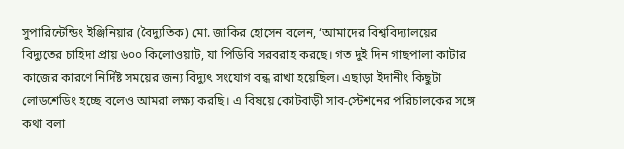সুপারিন্টেন্ডিং ইঞ্জিনিয়ার (বৈদ্যুতিক) মো. জাকির হোসেন বলেন, ‘আমাদের বিশ্ববিদ্যালয়ের বিদ্যুতের চাহিদা প্রায় ৬০০ কিলোওয়াট, যা পিডিবি সরবরাহ করছে। গত দুই দিন গাছপালা কাটার কাজের কারণে নির্দিষ্ট সময়ের জন্য বিদ্যুৎ সংযোগ বন্ধ রাখা হয়েছিল। এছাড়া ইদানীং কিছুটা লোডশেডিং হচ্ছে বলেও আমরা লক্ষ্য করছি। এ বিষয়ে কোটবাড়ী সাব-স্টেশনের পরিচালকের সঙ্গে কথা বলা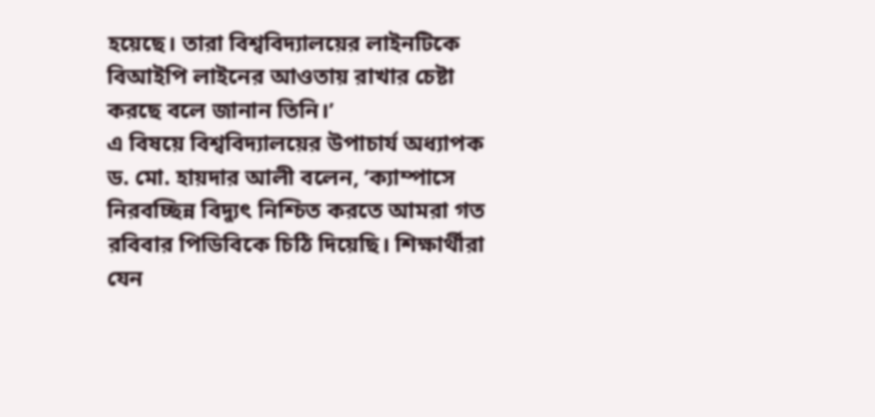হয়েছে। তারা বিশ্ববিদ্যালয়ের লাইনটিকে বিআইপি লাইনের আওতায় রাখার চেষ্টা করছে বলে জানান তিনি।’
এ বিষয়ে বিশ্ববিদ্যালয়ের উপাচার্য অধ্যাপক ড. মো. হায়দার আলী বলেন, ‘ক্যাম্পাসে নিরবচ্ছিন্ন বিদ্যুৎ নিশ্চিত করতে আমরা গত রবিবার পিডিবিকে চিঠি দিয়েছি। শিক্ষার্থীরা যেন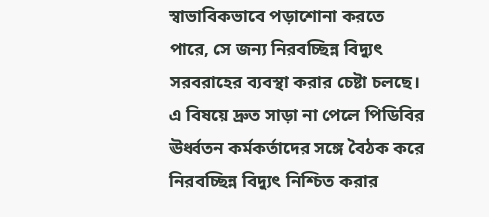স্বাভাবিকভাবে পড়াশোনা করতে পারে, সে জন্য নিরবচ্ছিন্ন বিদ্যুৎ সরবরাহের ব্যবস্থা করার চেষ্টা চলছে। এ বিষয়ে দ্রুত সাড়া না পেলে পিডিবির ঊর্ধ্বতন কর্মকর্তাদের সঙ্গে বৈঠক করে নিরবচ্ছিন্ন বিদ্যুৎ নিশ্চিত করার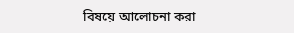বিষয়ে আলোচনা করা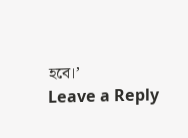হবে।’
Leave a Reply